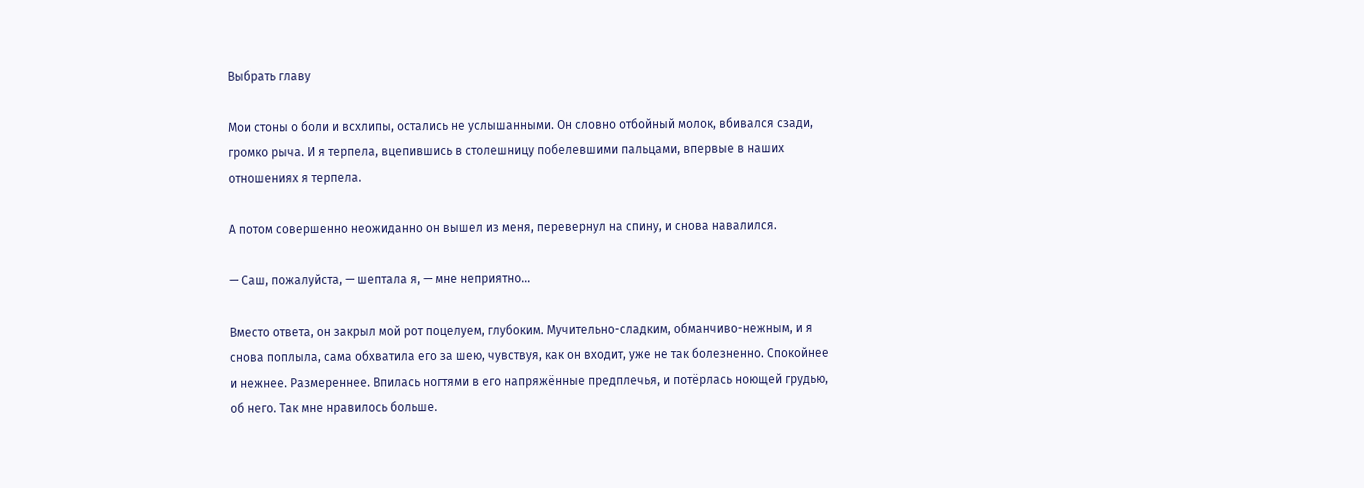Выбрать главу

Мои стоны о боли и всхлипы, остались не услышанными. Он словно отбойный молок, вбивался сзади, громко рыча. И я терпела, вцепившись в столешницу побелевшими пальцами, впервые в наших отношениях я терпела.

А потом совершенно неожиданно он вышел из меня, перевернул на спину, и снова навалился.

— Саш, пожалуйста, — шептала я, — мне неприятно…

Вместо ответа, он закрыл мой рот поцелуем, глубоким. Мучительно-сладким, обманчиво-нежным, и я снова поплыла, сама обхватила его за шею, чувствуя, как он входит, уже не так болезненно. Спокойнее и нежнее. Размереннее. Впилась ногтями в его напряжённые предплечья, и потёрлась ноющей грудью, об него. Так мне нравилось больше.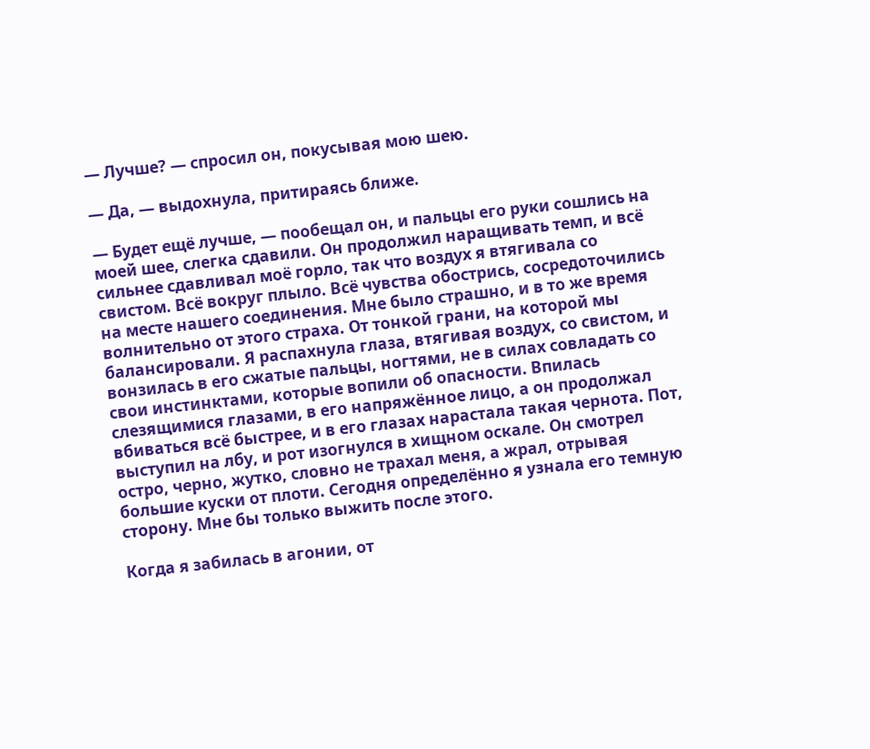— Лучше? — спросил он, покусывая мою шею.

— Да, — выдохнула, притираясь ближе.

— Будет ещё лучше, — пообещал он, и пальцы его руки сошлись на моей шее, слегка сдавили. Он продолжил наращивать темп, и всё сильнее сдавливал моё горло, так что воздух я втягивала со свистом. Всё вокруг плыло. Всё чувства обострись, сосредоточились на месте нашего соединения. Мне было страшно, и в то же время волнительно от этого страха. От тонкой грани, на которой мы балансировали. Я распахнула глаза, втягивая воздух, со свистом, и вонзилась в его сжатые пальцы, ногтями, не в силах совладать со свои инстинктами, которые вопили об опасности. Впилась слезящимися глазами, в его напряжённое лицо, а он продолжал вбиваться всё быстрее, и в его глазах нарастала такая чернота. Пот, выступил на лбу, и рот изогнулся в хищном оскале. Он смотрел остро, черно, жутко, словно не трахал меня, а жрал, отрывая большие куски от плоти. Сегодня определённо я узнала его темную сторону. Мне бы только выжить после этого.

Когда я забилась в агонии, от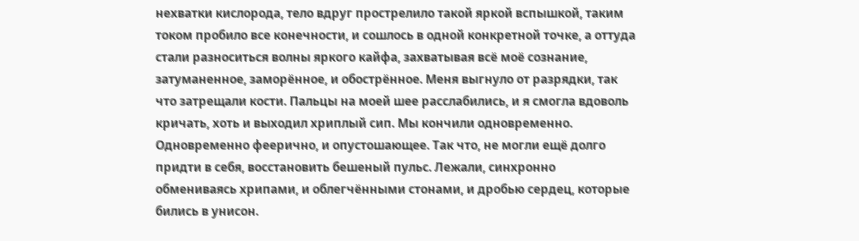нехватки кислорода, тело вдруг прострелило такой яркой вспышкой, таким током пробило все конечности, и сошлось в одной конкретной точке, а оттуда стали разноситься волны яркого кайфа, захватывая всё моё сознание, затуманенное, заморённое, и обострённое. Меня выгнуло от разрядки, так что затрещали кости. Пальцы на моей шее расслабились, и я смогла вдоволь кричать, хоть и выходил хриплый сип. Мы кончили одновременно. Одновременно феерично, и опустошающее. Так что, не могли ещё долго придти в себя, восстановить бешеный пульс. Лежали, синхронно обмениваясь хрипами, и облегчёнными стонами, и дробью сердец, которые бились в унисон.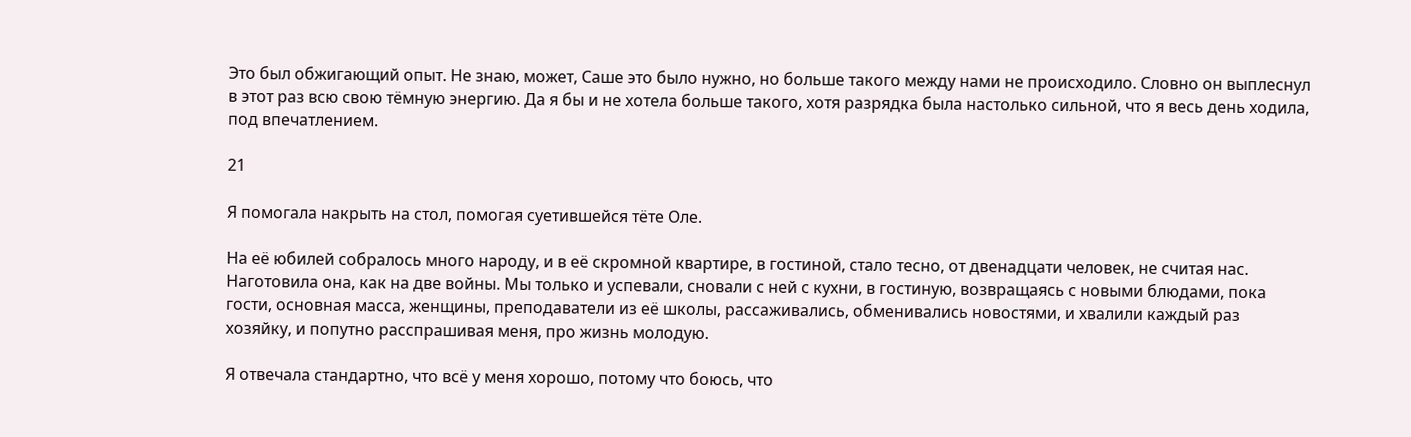Это был обжигающий опыт. Не знаю, может, Саше это было нужно, но больше такого между нами не происходило. Словно он выплеснул в этот раз всю свою тёмную энергию. Да я бы и не хотела больше такого, хотя разрядка была настолько сильной, что я весь день ходила, под впечатлением.

21

Я помогала накрыть на стол, помогая суетившейся тёте Оле.

На её юбилей собралось много народу, и в её скромной квартире, в гостиной, стало тесно, от двенадцати человек, не считая нас. Наготовила она, как на две войны. Мы только и успевали, сновали с ней с кухни, в гостиную, возвращаясь с новыми блюдами, пока гости, основная масса, женщины, преподаватели из её школы, рассаживались, обменивались новостями, и хвалили каждый раз хозяйку, и попутно расспрашивая меня, про жизнь молодую.

Я отвечала стандартно, что всё у меня хорошо, потому что боюсь, что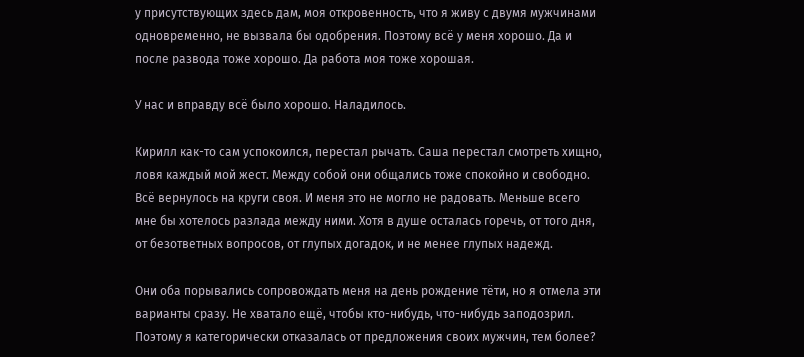у присутствующих здесь дам, моя откровенность, что я живу с двумя мужчинами одновременно, не вызвала бы одобрения. Поэтому всё у меня хорошо. Да и после развода тоже хорошо. Да работа моя тоже хорошая.

У нас и вправду всё было хорошо. Наладилось.

Кирилл как-то сам успокоился, перестал рычать. Саша перестал смотреть хищно, ловя каждый мой жест. Между собой они общались тоже спокойно и свободно. Всё вернулось на круги своя. И меня это не могло не радовать. Меньше всего мне бы хотелось разлада между ними. Хотя в душе осталась горечь, от того дня, от безответных вопросов, от глупых догадок, и не менее глупых надежд.

Они оба порывались сопровождать меня на день рождение тёти, но я отмела эти варианты сразу. Не хватало ещё, чтобы кто-нибудь, что-нибудь заподозрил. Поэтому я категорически отказалась от предложения своих мужчин, тем более?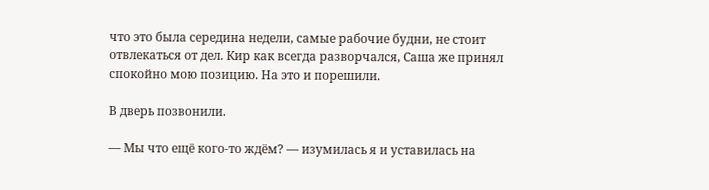что это была середина недели, самые рабочие будни, не стоит отвлекаться от дел. Кир как всегда разворчался, Саша же принял спокойно мою позицию. На это и порешили.

В дверь позвонили.

— Мы что ещё кого-то ждём? — изумилась я и уставилась на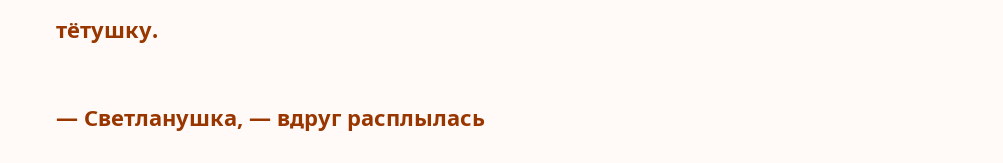тётушку.

— Светланушка, — вдруг расплылась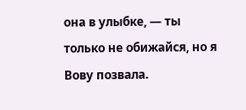она в улыбке, — ты только не обижайся, но я Вову позвала.